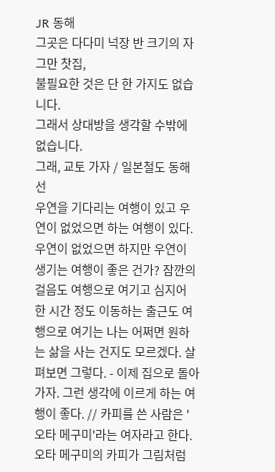JR 동해
그곳은 다다미 넉장 반 크기의 자그만 찻집,
불필요한 것은 단 한 가지도 없습니다.
그래서 상대방을 생각할 수밖에 없습니다.
그래, 교토 가자 / 일본철도 동해선
우연을 기다리는 여행이 있고 우연이 없었으면 하는 여행이 있다. 우연이 없었으면 하지만 우연이 생기는 여행이 좋은 건가? 잠깐의 걸음도 여행으로 여기고 심지어 한 시간 정도 이동하는 출근도 여행으로 여기는 나는 어쩌면 원하는 삶을 사는 건지도 모르겠다. 살펴보면 그렇다. - 이제 집으로 돌아가자. 그런 생각에 이르게 하는 여행이 좋다. // 카피를 쓴 사람은 '오타 메구미'라는 여자라고 한다. 오타 메구미의 카피가 그림처럼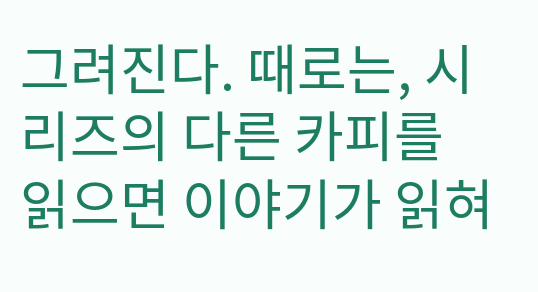그려진다. 때로는, 시리즈의 다른 카피를 읽으면 이야기가 읽혀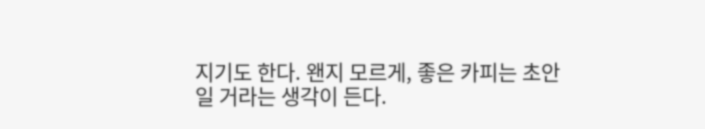지기도 한다. 왠지 모르게, 좋은 카피는 초안일 거라는 생각이 든다.